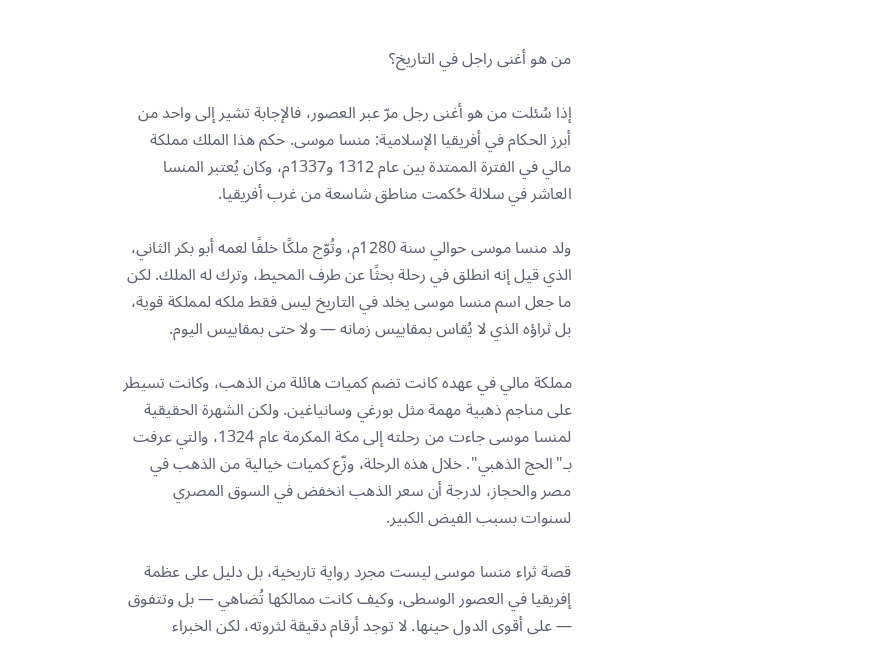من هو أغنى راجل في التاريخ؟

إذا سُئلت من هو أغنى رجل مرّ عبر العصور، فالإجابة تشير إلى واحد من أبرز الحكام في أفريقيا الإسلامية: منسا موسى. حكم هذا الملك مملكة مالي في الفترة الممتدة بين عام 1312 و1337م، وكان يُعتبر المنسا العاشر في سلالة حُكمت مناطق شاسعة من غرب أفريقيا.

ولد منسا موسى حوالي سنة 1280م، وتُوّج ملكًا خلفًا لعمه أبو بكر الثاني، الذي قيل إنه انطلق في رحلة بحثًا عن طرف المحيط، وترك له الملك. لكن ما جعل اسم منسا موسى يخلد في التاريخ ليس فقط ملكه لمملكة قوية، بل ثراؤه الذي لا يُقاس بمقاييس زمانه — ولا حتى بمقاييس اليوم.

مملكة مالي في عهده كانت تضم كميات هائلة من الذهب، وكانت تسيطر على مناجم ذهبية مهمة مثل بورغي وسانياغين. ولكن الشهرة الحقيقية لمنسا موسى جاءت من رحلته إلى مكة المكرمة عام 1324، والتي عرفت بـ"الحج الذهبي". خلال هذه الرحلة، وزّع كميات خيالية من الذهب في مصر والحجاز، لدرجة أن سعر الذهب انخفض في السوق المصري لسنوات بسبب الفيض الكبير.

قصة ثراء منسا موسى ليست مجرد رواية تاريخية، بل دليل على عظمة إفريقيا في العصور الوسطى، وكيف كانت ممالكها تُضاهي — بل وتتفوق — على أقوى الدول حينها. لا توجد أرقام دقيقة لثروته، لكن الخبراء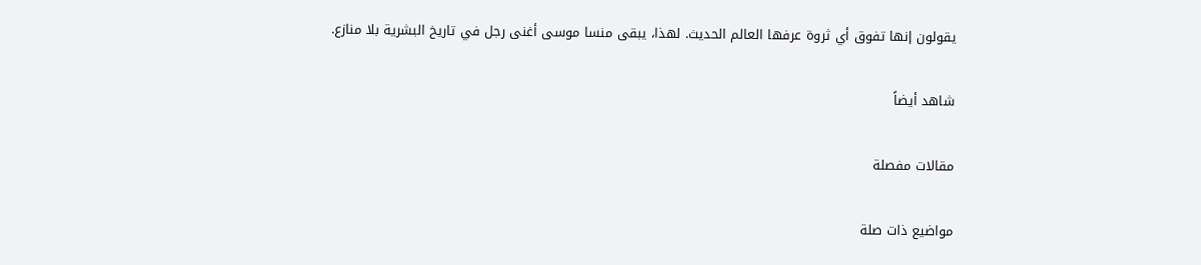يقولون إنها تفوق أي ثروة عرفها العالم الحديث. لهذا، يبقى منسا موسى أغنى رجل في تاريخ البشرية بلا منازع.

شاهد أيضاً

مقالات مفصلة

مواضيع ذات صلة